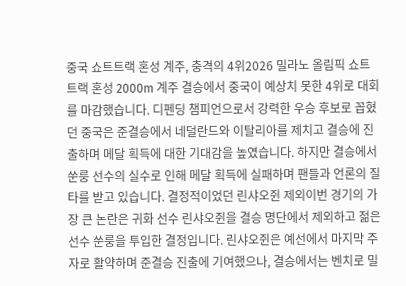중국 쇼트트랙 혼성 계주, 충격의 4위2026 밀라노 올림픽 쇼트트랙 혼성 2000m 계주 결승에서 중국이 예상치 못한 4위로 대회를 마감했습니다. 디펜딩 챔피언으로서 강력한 우승 후보로 꼽혔던 중국은 준결승에서 네덜란드와 이탈리아를 제치고 결승에 진출하며 메달 획득에 대한 기대감을 높였습니다. 하지만 결승에서 쑨룽 선수의 실수로 인해 메달 획득에 실패하며 팬들과 언론의 질타를 받고 있습니다. 결정적이었던 린샤오쥔 제외이번 경기의 가장 큰 논란은 귀화 선수 린샤오쥔을 결승 명단에서 제외하고 젊은 선수 쑨룽을 투입한 결정입니다. 린샤오쥔은 예선에서 마지막 주자로 활약하며 준결승 진출에 기여했으나, 결승에서는 벤치로 밀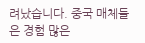려났습니다. 중국 매체들은 경험 많은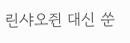린샤오쥔 대신 쑨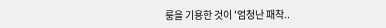룽을 기용한 것이 '엄청난 패착..